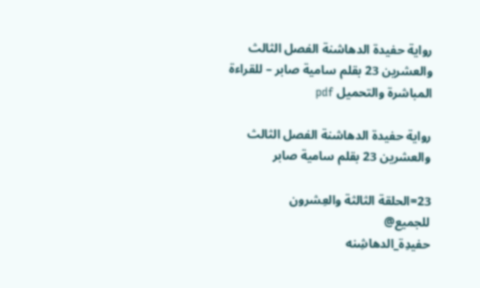رواية حفيدة الدهاشنة الفصل الثالث والعشرين 23 بقلم سامية صابر – للقراءة المباشرة والتحميل pdf

رواية حفيدة الدهاشنة الفصل الثالث والعشرين 23 بقلم سامية صابر

23=الحلقة الثالثة والعِشرون
للجميع@
حفيدِة_الدهاشِنه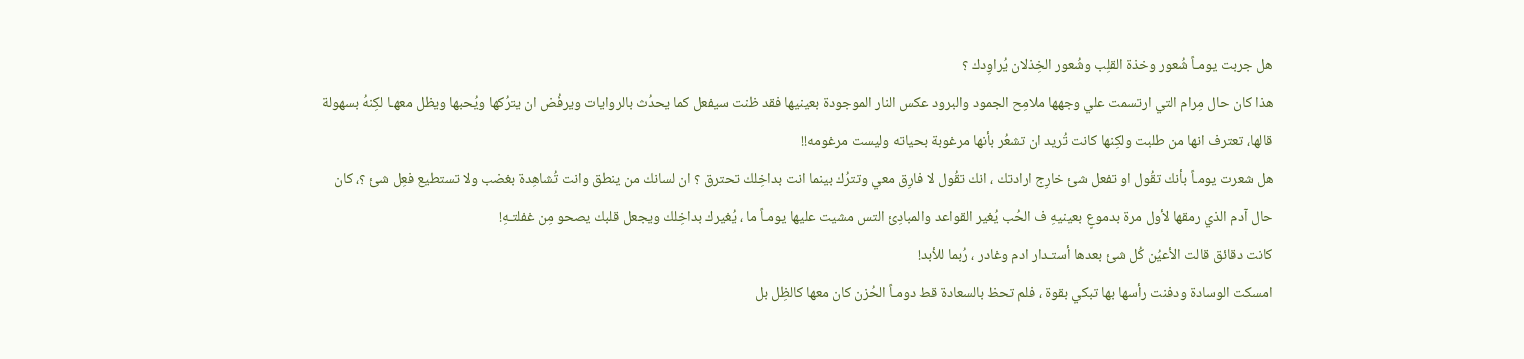هل جربت يومـاً شُعور وخذة القلِب وشُعور الخِذلان يُراوِدك ؟
هذا كان حال مِرام التي ارتسمت علي وجهها ملامِح الجمود والبرود عكس النار الموجودة بعينيها فقد ظنت سيفعل كما يحدُث بالروايات ويرفُض ان يترُكها ويُحبها ويظل معهـا لكِنهُ بسهولة قالها، تعترف انها من طلبت ولكِنها كانت تُريد ان تشعُر بأنها مرغوبة بحياته وليست مرغومه!!
هل شعرت يومـاً بأنك تقُول او تفعل شئ خارِج ارادتك ، انك تقُول لا فارِق معي وتترُك بينما انت بداخِلك تحترق ؟ ان لسانك من ينطق وانت تُشاهِدة بغضب ولا تستطيع فعِل شئ ؟، كان حال آدم الذي رمقها لأول مرة بدموعٍ بعينيهِ ف الحُب يُغير القواعد والمبادِئ التس مشيت عليها يومـاً ما ، يُغيرك بداخِلك ويجعل قلبك يصحو مِن غفلتـهِ!
كانت دقائق قالت الأعيُن كُل شئ بعدها أستـدار ادم وغادر ، رُبما للأبد!
امسكت الوسادة ودفنت رأسها بها تبكي بقوة ، فلم تحظ بالسعادة قط دومـاً الحُزن كان معها كالظِل بل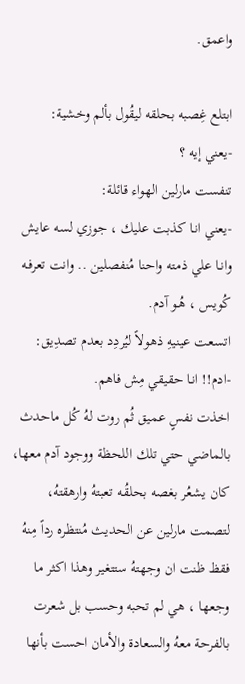واعمق.

ابتلع غِصبه بحلقه ليقُول بألم وخشية:
-يعني إيه ؟
تنفست مارلين الهواء قائلة:
-يعني انـا كذبت عليك ، جوزي لسه عايش وانـا علي ذمته واحنا مُنفصلين .. وانت تعرفـه كُويس ، هُـو آدم.
اتسعت عينيهِ ذهولاً ليُردِد بعدم تصدِيق:
-ادم!! انـا حقيقي مِش فاهم.
اخذت نفسٍ عميق ثُم روت لهُ كُل ماحدث بالماضي حتي تلك اللحظة ووجود آدم معها، كان يشعُر بغصه بحلقُـه تعبتهُ وارهقتهُ، لتصمت مارلين عن الحديث مُنتظره رداً مِنهُ فقظ ظنت ان وجهتهُ ستتغير وهذا اكثر ما وجعها ، هي لم تحبه وحسب بل شعرت بالفرحة معهُ والسعادة والأمان احست بأنها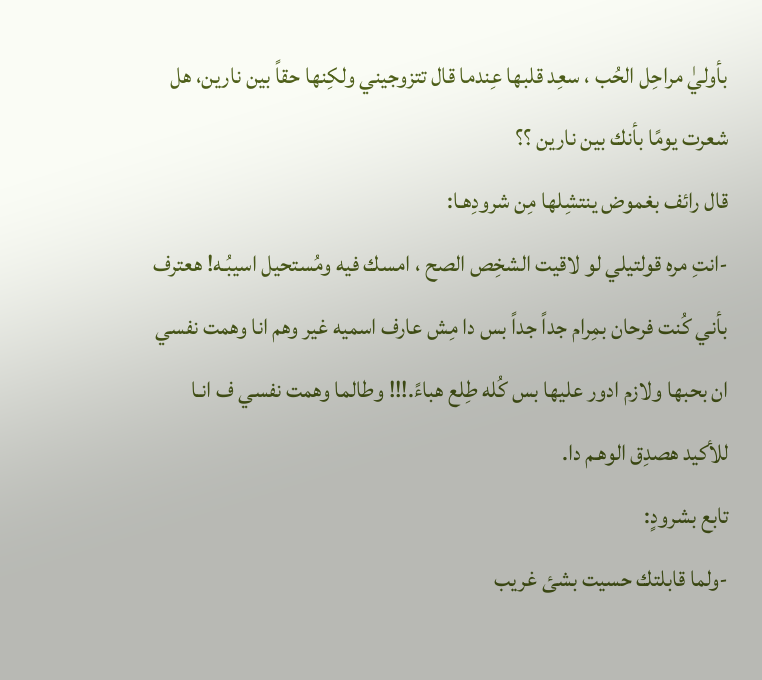بأوليٰ مراحِل الحُب ، سعِد قلبها عِندما قال تتزوجيني ولكِنها حقاً بين نارين، هل شعرت يومًا بأنك بين نارين ؟؟
قال رائف بغموض ينتشِلها مِن شرودِهـا:
-انتِ مره قولتيلي لو لاقيت الشخِص الصح ، امسك فيه ومُستحيل اسيبُـه! هعترف بأني كُنت فرحان بمِرام جداً جداً بس دا مِش عارف اسميه غير وهم انا وهمت نفسي ان بحبها ولازم ادور عليها بس كُله طِلع هباءً.!!! وطالما وهمت نفسي ف انـا للأكيد هصدِق الوهـم دا.
تابع بشرودٍ:
-ولما قابلتك حسيت بشئ غريب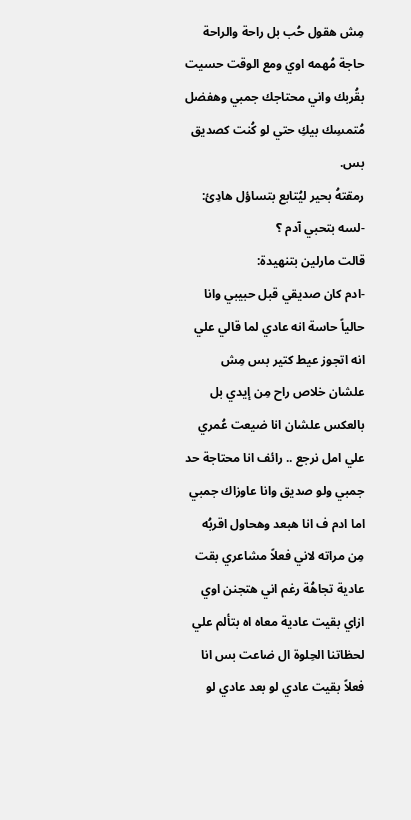مِش هقول حُب بل راحة والراحة حاجة مُهمه اوي ومع الوقت حسيت بقُربك واني محتاجك جمبي وهفضل مُتمسِك بيكِ حتي لو كُنت كصديق بس.
رمقتهُ بحير ليُتابع بتساؤل هادِئ:
-لسه بتحبي آدم ؟
قالت مارلين بتنهيدة:
-ادم كان صديقي قبل حبيبي وانا حالياً حاسة انه عادي لما قالي علي انه اتجوز عيط كتير بس مِش علشان خلاص راح مِن إيدي بل بالعكس علشان انا ضيعت عُمري علي امل نرجع .. رائف انا محتاجة حد جمبي ولو صديق وانا عاوزاك جمبي اما ادم ف انا هبعد وهحاول اقربُه مِن مراته لاني فعلاً مشاعري بقت عادية تجاهُة رغم اني هتجنن اوي ازاي بقيت عادية معاه اه بتألم علي لحظاتنا الحِلوة ال ضاعت بس انا فعلاً بقيت عادي لو بعد عادي لو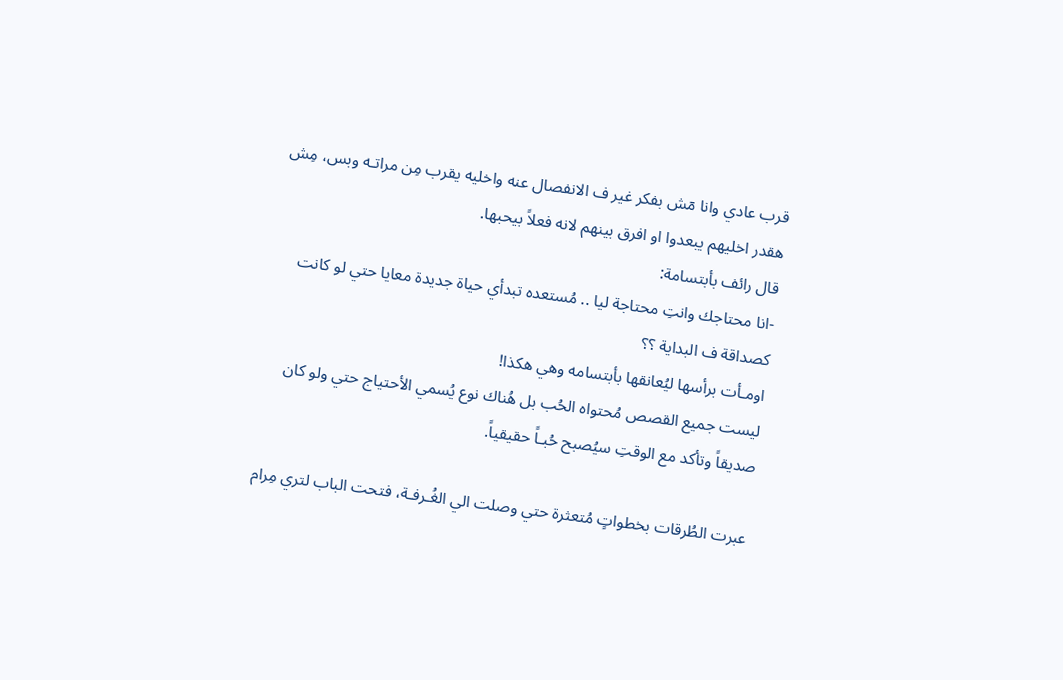قرب عادي وانا مٓش بفكر غير ف الانفصال عنه واخليه يقرب مِن مراتـه وبس، مِش هقدر اخليهم يبعدوا او افرق بينهم لانه فعلاً بيحبها.
قال رائف بأبتسامة:
-انا محتاجك وانتِ محتاجة ليا .. مُستعده تبدأي حياة جديدة معايا حتي لو كانت كصداقة ف البداية ؟؟
اومـأت برأسها ليُعانقها بأبتسامه وهي هكذا!
ليست جميع القصص مُحتواه الحُب بل هُناك نوع يُسمي الأحتياج حتي ولو كان صديقاً وتأكد مع الوقتِ سيُصبح حُبـاً حقيقياً.

عبرت الطُرقات بخطواتٍ مُتعثرة حتي وصلت الي الغُـرفـة، فتحت الباب لتري مِرام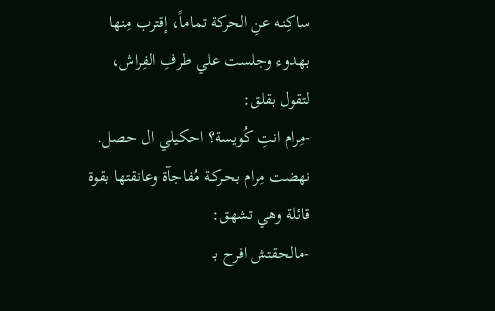ساكِنـه عنِ الحركة تماماً، إقترب مِنها بهدوء وجلست علي طرفِ الفِراش، لتقول بقلق:
-مِرام انتِ كُويسة؟ احكيلي ال حصل.
نهضت مِرام بحـركـة مُفاجآة وعانقتها بقوة قائلة وهي تشهق:
-مالحقتش افرح بـ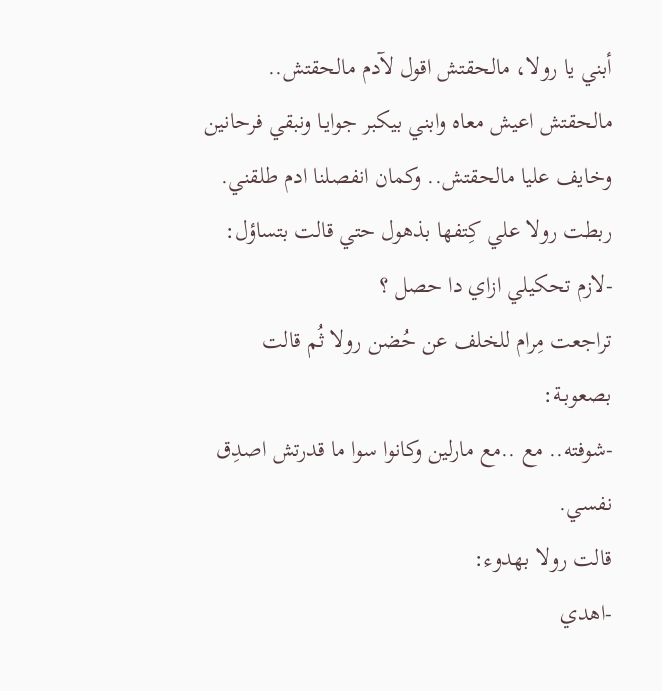أبني يا رولا، مالحقتش اقول لآدم مالحقتش.. مالحقتش اعيش معاه وابني بيكبر جوايـا ونبقي فرحانين وخايف عليا مالحقتش.. وكمان انفصلنا ادم طلقني.
ربطت رولا علي كِتفها بذهول حتي قالت بتساؤل:
-لازم تحكيلي ازاي دا حصل ؟
تراجعت مِرام للخلف عن حُضن رولا ثُم قالت بصعوبـة:
-شوفته.. مع ..مع مارلين وكانوا سوا ما قدرتش اصدِق نفسي.
قالت رولا بهدوء:
-اهدي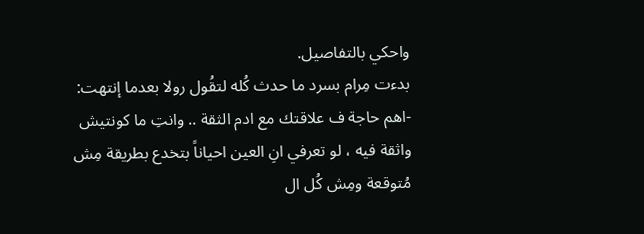واحكي بالتفاصيل.
بدءت مِرام بسرد ما حدث كُله لتقُول رولا بعدما إنتهت:
-اهم حاجة ف علاقتك مع ادم الثقة .. وانتِ ما كونتيش واثقة فيه ، لو تعرفي انِ العين احياناً بتخدع بطريقة مِش مُتوقعة ومِش كُل ال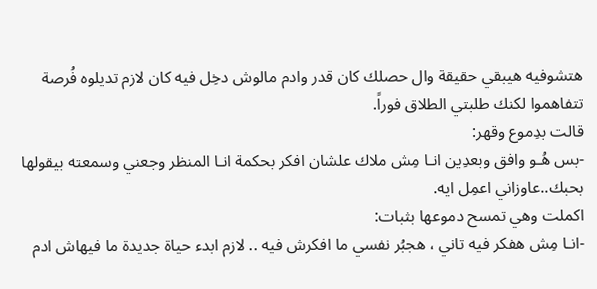هتشوفيه هيبقي حقيقة وال حصلك كان قدر وادم مالوش دخِل فيه كان لازم تديلوه فُرصة تتفاهموا لكنك طلبتي الطلاق فوراً.
قالت بدِموع وقهر:
-بس هُـو وافق وبعدِين انـا مِش ملاك علشان افكر بحكمة انـا المنظر وجعني وسمعته بيقولها بحبك..عاوزاني اعمِل ايه.
اكملت وهي تمسح دموعها بثبات:
-انـا مِش هفكر فيه تاني ، هجبُر نفسي ما افكرش فيه .. لازم ابدء حياة جديدة ما فيهاش ادم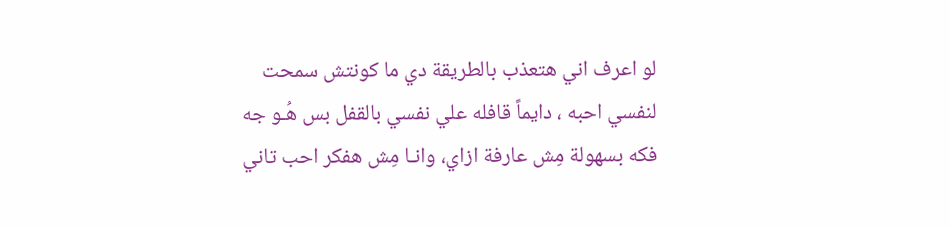لو اعرف اني هتعذب بالطريقة دي ما كونتش سمحت لنفسي احبه ، دايماً قافله علي نفسي بالقفل بس هُـو جه فكه بسهولة مِش عارفة ازاي، وانـا مِش هفكر احب تاني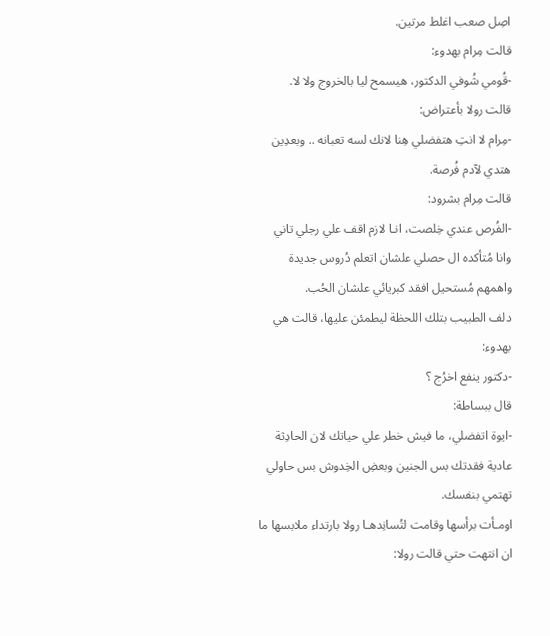اصِل صعب اغلط مرتين.
قالت مِرام بهدوء:
-قُومي شُوفي الدكتور، هيسمح ليا بالخروج ولا لا.
قالت رولا بأعتراض:
-مِرام لا انتِ هتفضلي هِنا لانك لسه تعبانه .. وبعدِين هتدي لآدم فُرصة.
قالت مِرام بشرود:
-الفُرص عندي خِلصت، انـا لازم اقف علي رجلي تاني وانا مُتأكده ال حصلي علشان اتعلم دُروس جديدة واهمهم مُستحيل افقد كبريائي علشان الحُب.
دلف الطبيب بتلك اللحظة ليطمئن عليها، قالت هي بهدوء:
-دكتور ينفع اخرُج ؟
قال ببساطة:
-ايوة اتفضلي، ما فيش خطر علي حياتك لان الحادِثة عادية فقدتك بس الجنين وبعضِ الخِدوش بس حاولي تهتمي بنفسك.
اومـأت برأسها وقامت لتُسانِدهـا رولا بارتداء ملابسها ما ان انتهت حتي قالت رولا: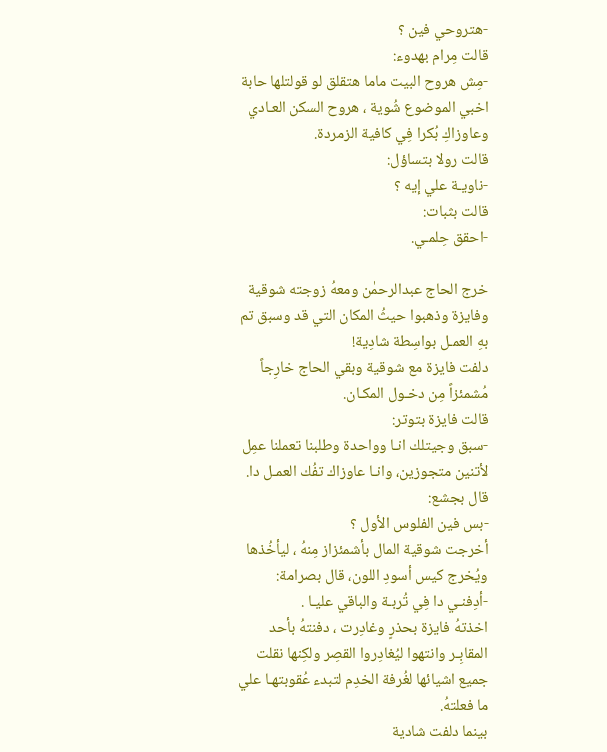-هتروحي فين ؟
قالت مِرام بهدوء:
-مِش هروح البيت ماما هتقلق لو قولتلها حابة اخبي الموضوع شُوية ، هروح السكن العـادي وعاوزاكِ بُكرا فِي كافية الزمردة.
قالت رولا بتساؤل:
-ناويـة علي إيه ؟
قالت بثبات:
-احقق حِلمـي.

خرج الحاج عبدالرحمٰن ومعهُ زوجته شوقية وفايزة وذهبوا حيثُ المكان التي قد وسبق تم بهِ العمـل بواسِطة شادِية!
دلفت فايزة مع شوقية وبقي الحاج خارِجاً مُشمئزاً مِن دخـول المكـان.
قالت فايزة بتوتر:
-سبق وجيتلك انـا وواحدة وطلبنا تعملنا عمِل لأتنين متجوزين، وانـا عاوزاك تفُك العمـل دا.
قال بجشع:
-بس فين الفلوس الأول ؟
أخرجت شوقية المال بأشمئزاز مِنهُ ، ليأخُذها ويُخرج كيس أسودِ اللون، قال بصرامة:
-أدِفنـي دا فِي تُربـة والباقي عليـا .
اخذتهُ فايزة بحذرٍ وغادِرت ، دفنتهُ بأحد المقابِـر وانتهوا ليُغادِروا القصِر ولكِنها نقلت جميع اشيائها لغُرفة الخدِم لتبدء عُقوبتهـا علي ما فعلتهُ.
بينما دلفت شادية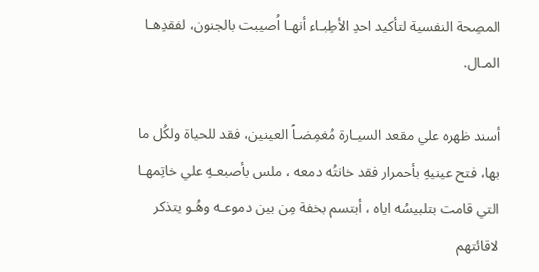المصِحة النفسية لتأكيد احدِ الأطِبـاء أنهـا اُصيبت بالجنون، لفقدِهـا المـال.

أسند ظهره علي مقعد السيـارة مُغمِضـاً العينين، فقد للحياة ولكُل ما بها، فتح عينيهِ بأحمرار فقد خانتُه دمعه ، ملس بأصبعـهِ علي خاتِمهـا التي قامت بتلبيسُه اياه ، أبتسم بخفة مِن بين دموعـه وهُـو يتذكر لاقائتهم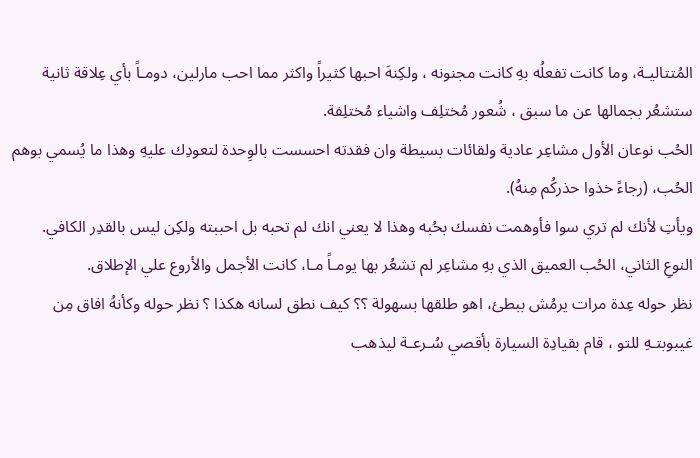المُتتاليـة، وما كانت تفعلُه بهِ كانت مجنونه ، ولكِنهَ احبها كثيراً واكثر مما احب مارلين، دومـاً بأي عِلاقة ثانية ستشعُر بجمالها عن ما سبق ، شُعور مُختلِف واشياء مُختلِفة.
الحُب نوعان الأول مشاعِر عادية ولقائات بسيطة وان فقدته احسست بالوِحدة لتعودِك عليهِ وهذا ما يُسمي بوهم الحُب، (رجاءً خذوا حذركُم مِنهُ).
ويأتِ لأنك لم تري سوا فأوهمت نفسك بحُبه وهذا لا يعني انك لم تحبه بل احببته ولكِن ليس بالقدِر الكافي.
النوعِ الثاني، الحُب العميق الذي بهِ مشاعِر لم تشعُر بها يومـاً مـا، كانت الأجمل والأروع علي الإطلاق.
نظر حوله عِدة مرات يرمُش ببطئ، اهو طلقها بسهولة ؟؟ كيف نطق لسانه هكذا ؟ نظر حوله وكأنهُ افاق مِن غيبوبتـهِ للتو ، قام بقيادِة السيارة بأقصي سُـرعـة ليذهب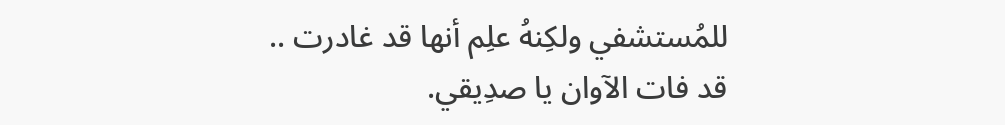للمُستشفي ولكِنهُ علِم أنها قد غادرت ..
قد فات الآوان يا صدِيقي.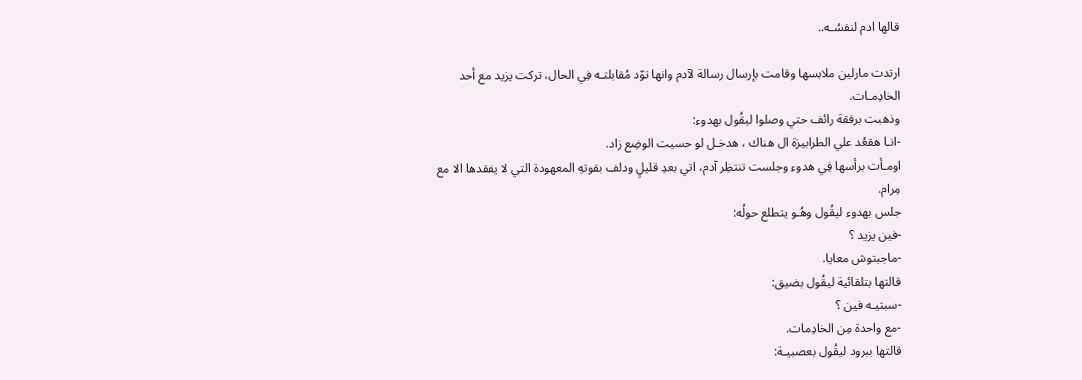قالها ادم لنفسُـه..

ارتدت مارلين ملابسها وقامت بإرسال رسالة لآدم وانها توّد مُقابلتـه فِي الحال، تركت يزيد مع أحد الخادِمـات.
وذهبت برفقة رائف حتي وصلوا ليقُول بهدوء:
-انـا هقعُد علي الطرابيزة ال هناك ، هدخـل لو حسيت الوضِع زاد.
اومـأت برأسها فِي هدوء وجلست تنتظِر آدم، اتي بعدِ قليلٍ ودلف بقوتهِ المعهودة التي لا يفقدها الا مع مِرام.
جلس بهدوء ليقُول وهُـو يتطلع حولُه:
-فين يزيد ؟
-ماجبتوش معايا.
قالتها بتلقائية ليقُول بضيق:
-سبتيـه فين ؟
-مع واحدة مِن الخادِمات.
قالتها ببرود ليقُول بعصبيـة: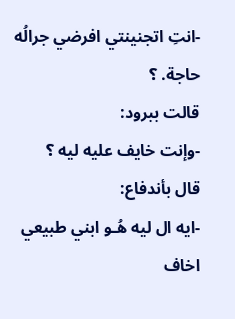-انتِ اتجنينتي افرضي جرالُه حاجة. ؟
قالت ببرود:
-وإنت خايف عليه ليه ؟
قال بأندفاع:
-ايه ال ليه هُـو ابني طبيعي اخاف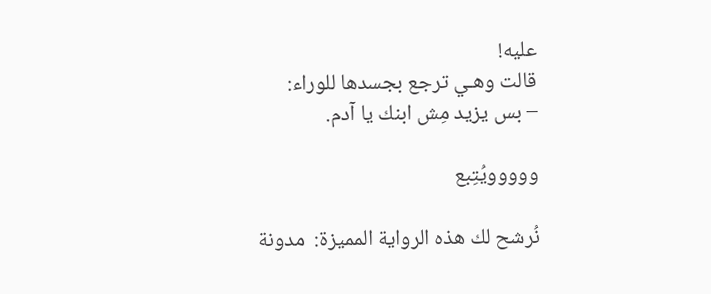عليه!
قالت وهـي ترجع بجسدها للوراء:
– بس يزيد مِش ابنك يا آدم.

ووووويُتِبع

نُرشح لك هذه الرواية المميزة:  مدونة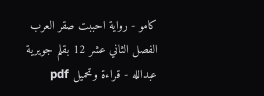كامو - رواية احببت صقر العرب الفصل الثاني عشر 12 بقلم جويرية عبدالله - قراءة وتحميل pdf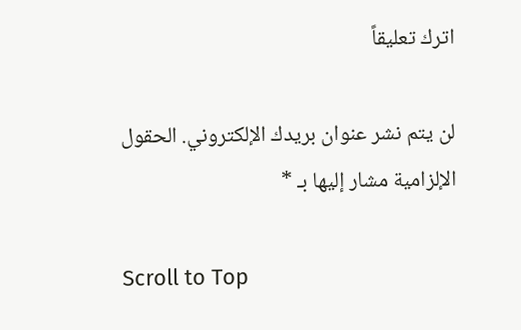اترك تعليقاً

لن يتم نشر عنوان بريدك الإلكتروني. الحقول الإلزامية مشار إليها بـ *

Scroll to Top